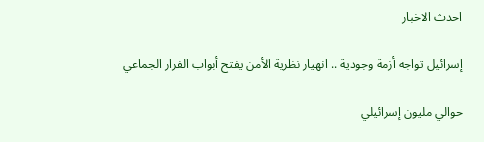احدث الاخبار

إسرائيل تواجه أزمة وجودية .. انهيار نظرية الأمن يفتح أبواب الفرار الجماعي

حوالي مليون إسرائيلي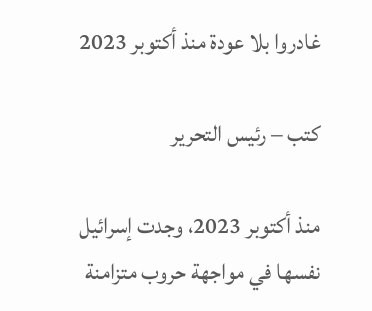غادروا بلا عودة منذ أكتوبر 2023

كتب – رئيس التحرير

منذ أكتوبر 2023، وجدت إسرائيل نفسها في مواجهة حروب متزامنة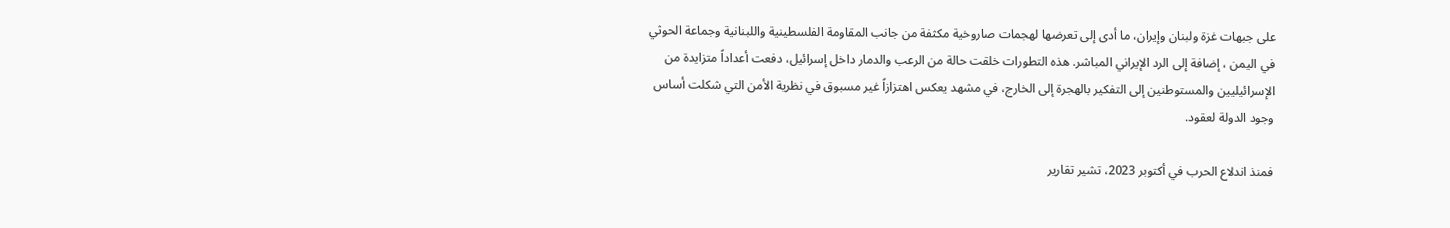على جبهات غزة ولبنان وإيران، ما أدى إلى تعرضها لهجمات صاروخية مكثفة من جانب المقاومة الفلسطينية واللبنانية وجماعة الحوثي في اليمن ، إضافة إلى الرد الإيراني المباشر. هذه التطورات خلقت حالة من الرعب والدمار داخل إسرائيل، دفعت أعداداً متزايدة من الإسرائيليين والمستوطنين إلى التفكير بالهجرة إلى الخارج، في مشهد يعكس اهتزازاً غير مسبوق في نظرية الأمن التي شكلت أساس وجود الدولة لعقود.

فمنذ اندلاع الحرب في أكتوبر 2023، تشير تقارير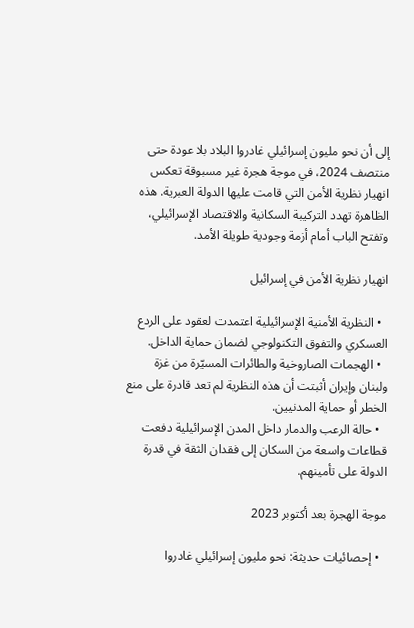إلى أن نحو مليون إسرائيلي غادروا البلاد بلا عودة حتى منتصف 2024، في موجة هجرة غير مسبوقة تعكس انهيار نظرية الأمن التي قامت عليها الدولة العبرية. هذه الظاهرة تهدد التركيبة السكانية والاقتصاد الإسرائيلي، وتفتح الباب أمام أزمة وجودية طويلة الأمد.

انهيار نظرية الأمن في إسرائيل

  • النظرية الأمنية الإسرائيلية اعتمدت لعقود على الردع العسكري والتفوق التكنولوجي لضمان حماية الداخل.
  • الهجمات الصاروخية والطائرات المسيّرة من غزة ولبنان وإيران أثبتت أن هذه النظرية لم تعد قادرة على منع الخطر أو حماية المدنيين.
  • حالة الرعب والدمار داخل المدن الإسرائيلية دفعت قطاعات واسعة من السكان إلى فقدان الثقة في قدرة الدولة على تأمينهم.

موجة الهجرة بعد أكتوبر 2023

  • إحصائيات حديثة: نحو مليون إسرائيلي غادروا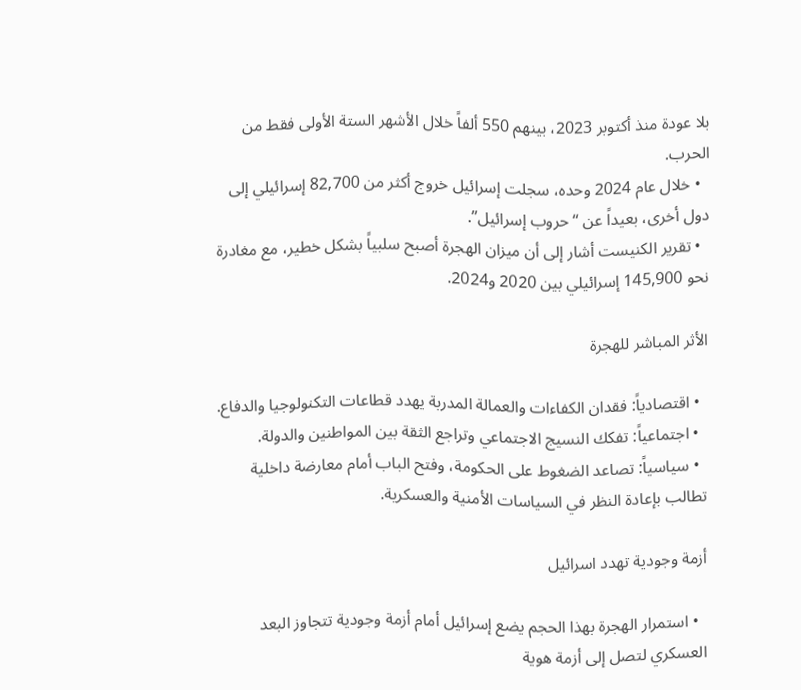بلا عودة منذ أكتوبر 2023، بينهم 550 ألفاً خلال الأشهر الستة الأولى فقط من الحرب.
  • خلال عام 2024 وحده، سجلت إسرائيل خروج أكثر من 82,700 إسرائيلي إلى دول أخرى، بعيداً عن “حروب إسرائيل”.
  • تقرير الكنيست أشار إلى أن ميزان الهجرة أصبح سلبياً بشكل خطير، مع مغادرة نحو 145,900 إسرائيلي بين 2020 و2024.

الأثر المباشر للهجرة

  • اقتصادياً: فقدان الكفاءات والعمالة المدربة يهدد قطاعات التكنولوجيا والدفاع.
  • اجتماعياً: تفكك النسيج الاجتماعي وتراجع الثقة بين المواطنين والدولة.
  • سياسياً: تصاعد الضغوط على الحكومة، وفتح الباب أمام معارضة داخلية تطالب بإعادة النظر في السياسات الأمنية والعسكرية.

أزمة وجودية تهدد اسرائيل

  • استمرار الهجرة بهذا الحجم يضع إسرائيل أمام أزمة وجودية تتجاوز البعد العسكري لتصل إلى أزمة هوية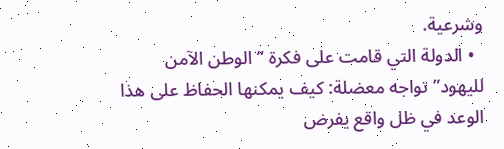وشرعية.
  • الدولة التي قامت على فكرة “الوطن الآمن لليهود” تواجه معضلة: كيف يمكنها الحفاظ على هذا الوعد في ظل واقع يفرض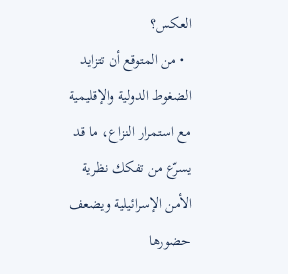العكس؟
  • من المتوقع أن تتزايد الضغوط الدولية والإقليمية مع استمرار النزاع، ما قد يسرّع من تفكك نظرية الأمن الإسرائيلية ويضعف حضورها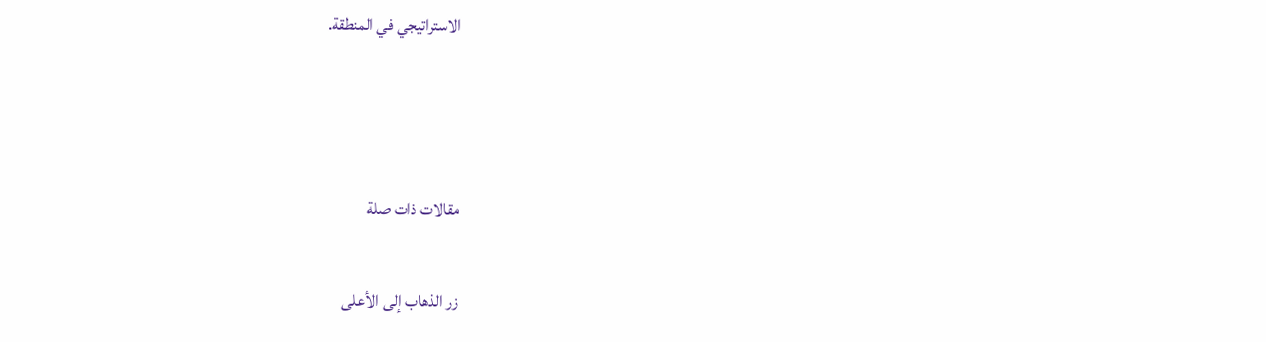الاستراتيجي في المنطقة.



مقالات ذات صلة

زر الذهاب إلى الأعلى